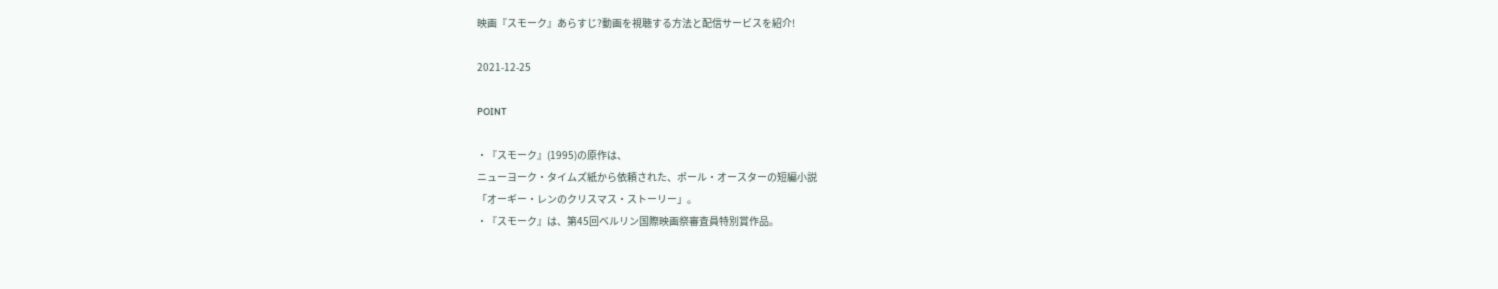映画『スモーク』あらすじ?動画を視聴する方法と配信サービスを紹介!

2021-12-25

POINT

・『スモーク』(1995)の原作は、
ニューヨーク・タイムズ紙から依頼された、ポール・オースターの短編小説
「オーギー・レンのクリスマス・ストーリー」。
・『スモーク』は、第45回ベルリン国際映画祭審査員特別賞作品。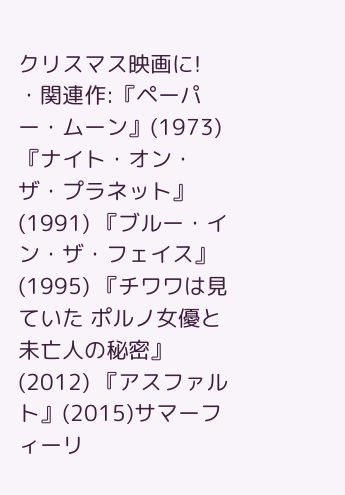クリスマス映画に!
・関連作:『ペーパー・ムーン』(1973) 『ナイト・オン・ザ・プラネット』(1991) 『ブルー・イン・ザ・フェイス』(1995) 『チワワは見ていた ポルノ女優と未亡人の秘密』(2012) 『アスファルト』(2015)サマーフィーリ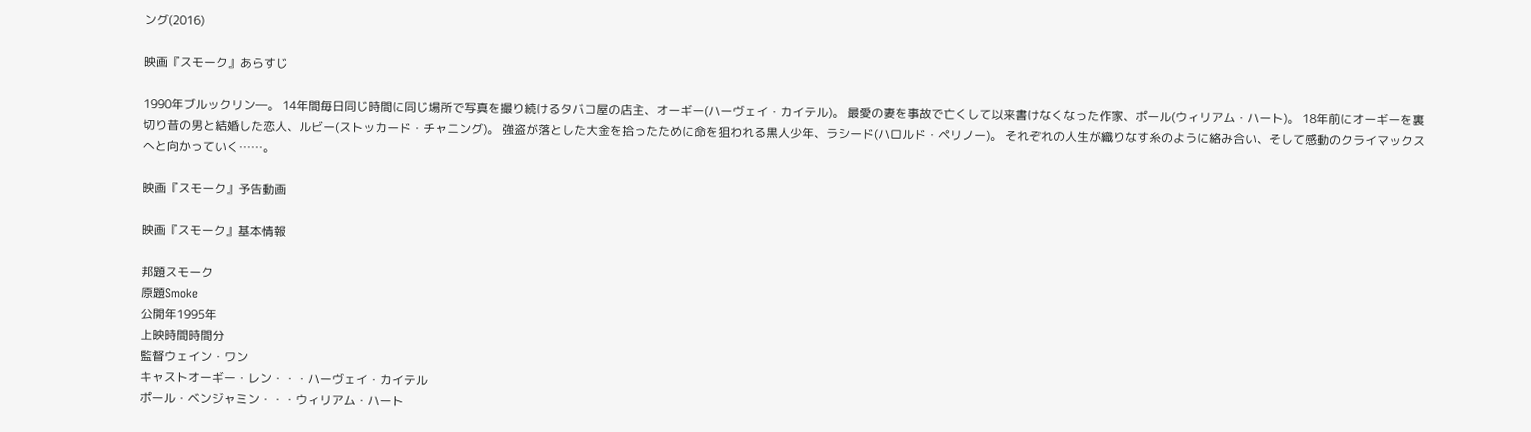ング(2016)

映画『スモーク』あらすじ

1990年ブルックリン―。 14年間毎日同じ時間に同じ場所で写真を撮り続けるタバコ屋の店主、オーギー(ハーヴェイ・カイテル)。 最愛の妻を事故で亡くして以来書けなくなった作家、ポール(ウィリアム・ハート)。 18年前にオーギーを裏切り昔の男と結婚した恋人、ルビー(ストッカード・チャニング)。 強盗が落とした大金を拾ったために命を狙われる黒人少年、ラシード(ハロルド・ペリノー)。 それぞれの人生が織りなす糸のように絡み合い、そして感動のクライマックスへと向かっていく……。

映画『スモーク』予告動画

映画『スモーク』基本情報

邦題スモーク
原題Smoke
公開年1995年
上映時間時間分
監督ウェイン・ワン
キャストオーギー・レン・・・ハーヴェイ・カイテル
ポール・ベンジャミン・・・ウィリアム・ハート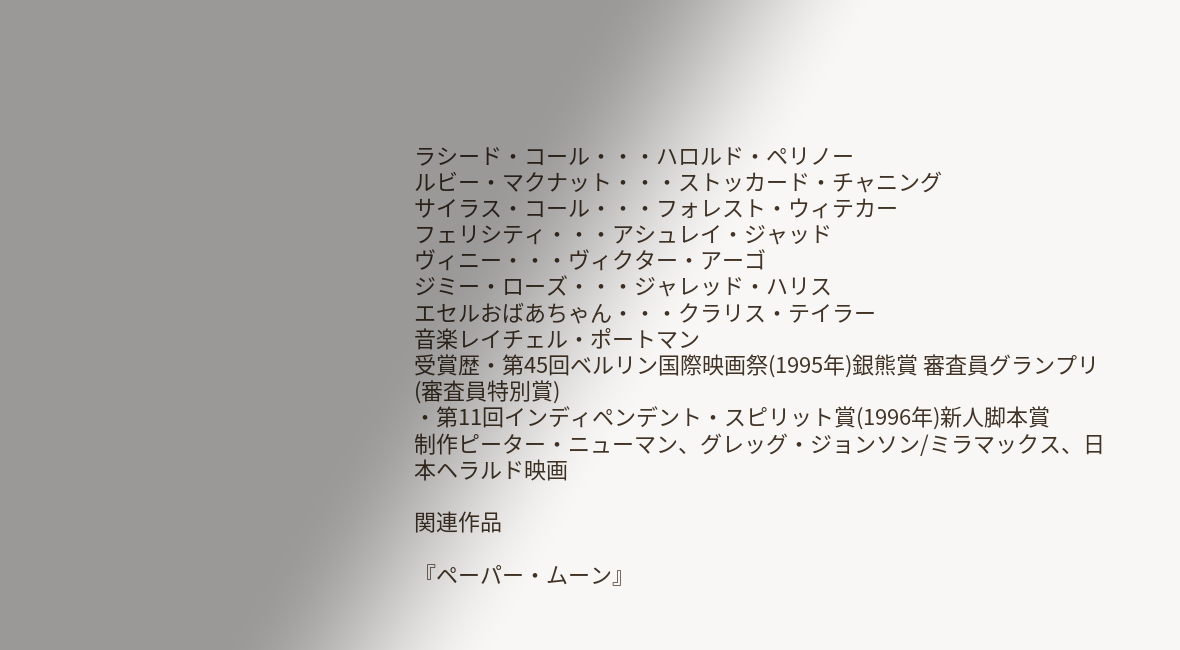ラシード・コール・・・ハロルド・ペリノー
ルビー・マクナット・・・ストッカード・チャニング
サイラス・コール・・・フォレスト・ウィテカー
フェリシティ・・・アシュレイ・ジャッド
ヴィニー・・・ヴィクター・アーゴ
ジミー・ローズ・・・ジャレッド・ハリス
エセルおばあちゃん・・・クラリス・テイラー
音楽レイチェル・ポートマン
受賞歴・第45回ベルリン国際映画祭(1995年)銀熊賞 審査員グランプリ(審査員特別賞)
・第11回インディペンデント・スピリット賞(1996年)新人脚本賞
制作ピーター・ニューマン、グレッグ・ジョンソン/ミラマックス、日本ヘラルド映画

関連作品

『ペーパー・ムーン』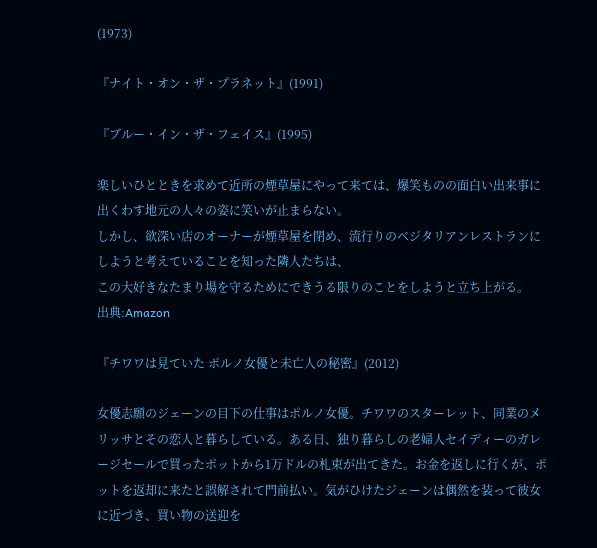(1973)

『ナイト・オン・ザ・プラネット』(1991)

『ブルー・イン・ザ・フェイス』(1995)

楽しいひとときを求めて近所の煙草屋にやって来ては、爆笑ものの面白い出来事に出くわす地元の人々の姿に笑いが止まらない。
しかし、欲深い店のオーナーが煙草屋を閉め、流行りのベジタリアンレストランにしようと考えていることを知った隣人たちは、
この大好きなたまり場を守るためにできうる限りのことをしようと立ち上がる。
出典:Amazon

『チワワは見ていた ポルノ女優と未亡人の秘密』(2012)

女優志願のジェーンの目下の仕事はポルノ女優。チワワのスターレット、同業のメリッサとその恋人と暮らしている。ある日、独り暮らしの老婦人セイディーのガレージセールで買ったポットから1万ドルの札束が出てきた。お金を返しに行くが、ポットを返却に来たと誤解されて門前払い。気がひけたジェーンは偶然を装って彼女に近づき、買い物の送迎を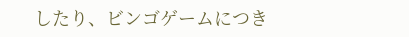したり、ビンゴゲームにつき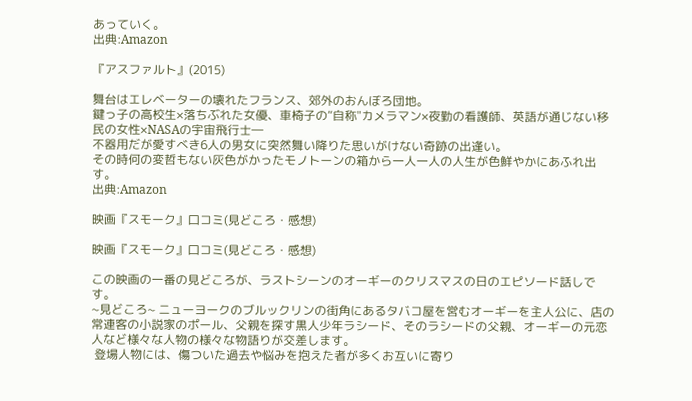あっていく。
出典:Amazon

『アスファルト』(2015)

舞台はエレベーターの壊れたフランス、郊外のおんぼろ団地。
鍵っ子の高校生×落ちぶれた女優、車椅子の“自称"カメラマン×夜勤の看護師、英語が通じない移民の女性×NASAの宇宙飛行士―
不器用だが愛すべき6人の男女に突然舞い降りた思いがけない奇跡の出逢い。
その時何の変哲もない灰色がかったモノトーンの箱から一人一人の人生が色鮮やかにあふれ出す。
出典:Amazon

映画『スモーク』口コミ(見どころ・感想)

映画『スモーク』口コミ(見どころ・感想)

この映画の一番の見どころが、ラストシーンのオーギーのクリスマスの日のエピソード話しです。
~見どころ~ ニューヨークのブルックリンの街角にあるタバコ屋を営むオーギーを主人公に、店の常連客の小説家のポール、父親を探す黒人少年ラシード、そのラシードの父親、オーギーの元恋人など様々な人物の様々な物語りが交差します。
 登場人物には、傷ついた過去や悩みを抱えた者が多くお互いに寄り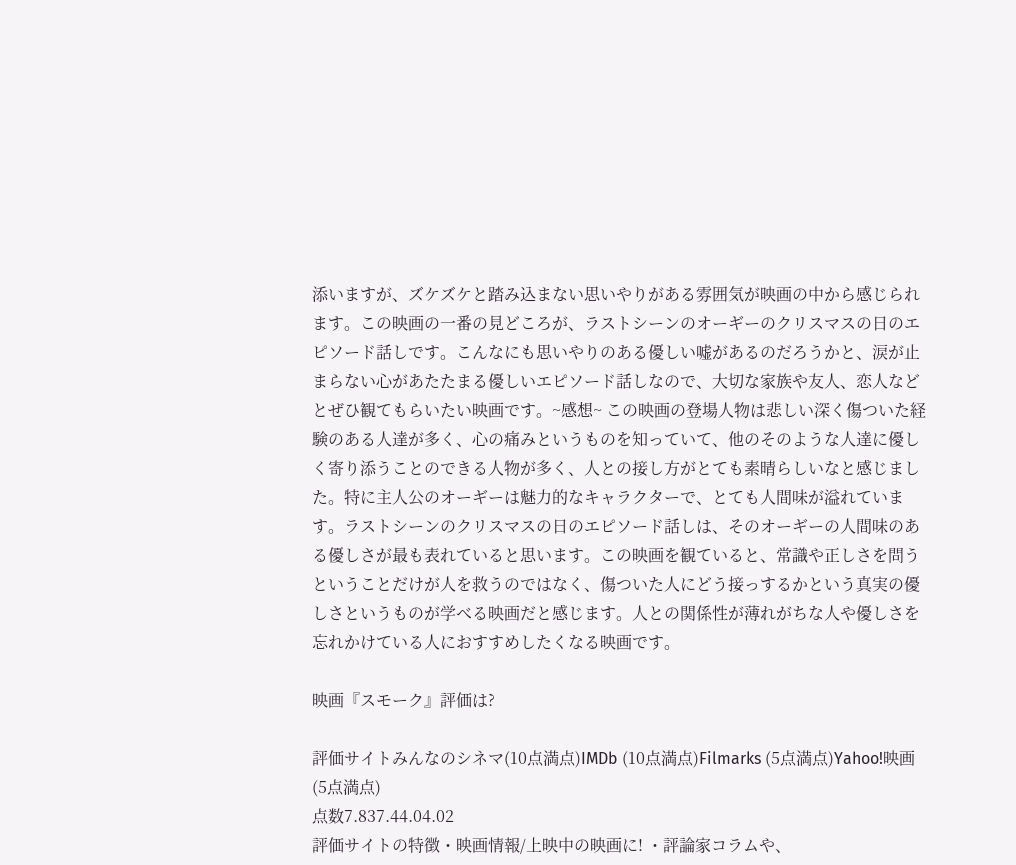添いますが、ズケズケと踏み込まない思いやりがある雰囲気が映画の中から感じられます。この映画の一番の見どころが、ラストシーンのオーギーのクリスマスの日のエピソード話しです。こんなにも思いやりのある優しい嘘があるのだろうかと、涙が止まらない心があたたまる優しいエピソード話しなので、大切な家族や友人、恋人などとぜひ観てもらいたい映画です。~感想~ この映画の登場人物は悲しい深く傷ついた経験のある人達が多く、心の痛みというものを知っていて、他のそのような人達に優しく寄り添うことのできる人物が多く、人との接し方がとても素晴らしいなと感じました。特に主人公のオーギーは魅力的なキャラクターで、とても人間味が溢れています。ラストシーンのクリスマスの日のエピソード話しは、そのオーギーの人間味のある優しさが最も表れていると思います。この映画を観ていると、常識や正しさを問うということだけが人を救うのではなく、傷ついた人にどう接っするかという真実の優しさというものが学べる映画だと感じます。人との関係性が薄れがちな人や優しさを忘れかけている人におすすめしたくなる映画です。

映画『スモーク』評価は?

評価サイトみんなのシネマ(10点満点)IMDb (10点満点)Filmarks (5点満点)Yahoo!映画 (5点満点)
点数7.837.44.04.02
評価サイトの特徴・映画情報/上映中の映画に! ・評論家コラムや、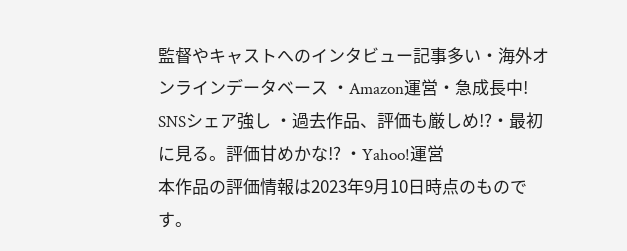監督やキャストへのインタビュー記事多い・海外オンラインデータベース ・Amazon運営・急成長中! SNSシェア強し ・過去作品、評価も厳しめ!?・最初に見る。評価甘めかな!? ・Yahoo!運営
本作品の評価情報は2023年9月10日時点のものです。